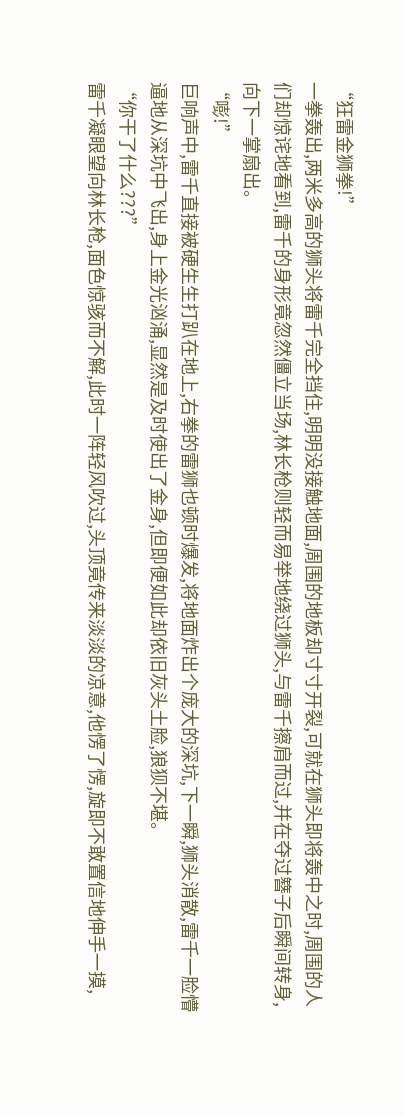“狂雷金狮拳!”
一拳轰出,两米多高的狮头将雷千完全挡住,明明没接触地面,周围的地板却寸寸开裂,可就在狮头即将轰中之时,周围的人们却惊诧地看到,雷千的身形竟忽然僵立当场,林长枪则轻而易举地绕过狮头,与雷千擦肩而过,并在夺过簪子后瞬间转身,向下一掌扇出。
“嘭!”
巨响声中,雷千直接被硬生生打趴在地上,右拳的雷狮也顿时爆发,将地面炸出个庞大的深坑,下一瞬,狮头消散,雷千一脸懵逼地从深坑中飞出,身上金光汹涌,显然是及时使出了金身,但即便如此却依旧灰头土脸,狼狈不堪。
“你干了什么???”
雷千凝眼望向林长枪,面色惊骇而不解,此时一阵轻风吹过,头顶竟传来淡淡的凉意,他愣了愣,旋即不敢置信地伸手一摸,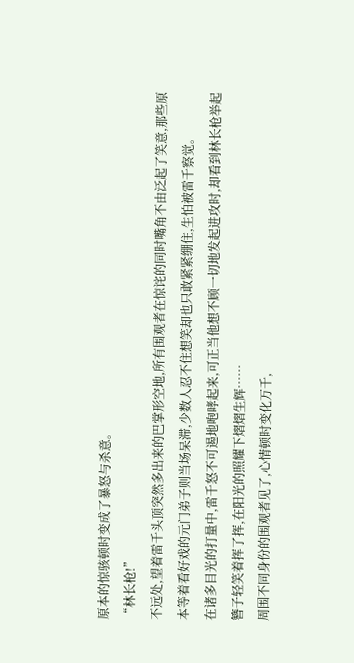原本的惊骇顿时变成了暴怒与杀意。
“林长枪!”
不远处,望着雷千头顶突然多出来的巴掌形空地,所有围观者在惊诧的同时嘴角不由泛起了笑意,那些原本等着看好戏的元门弟子则当场呆滞,少数人忍不住想笑却也只敢紧紧绷住,生怕被雷千察觉。
在诸多目光的打量中,雷千怒不可遏地咆哮起来,可正当他想不顾一切地发起进攻时,却看到林长枪举起簪子轻笑着挥了挥,在阳光的照耀下熠熠生辉……
周围不同身份的围观者见了,心情顿时变化万千,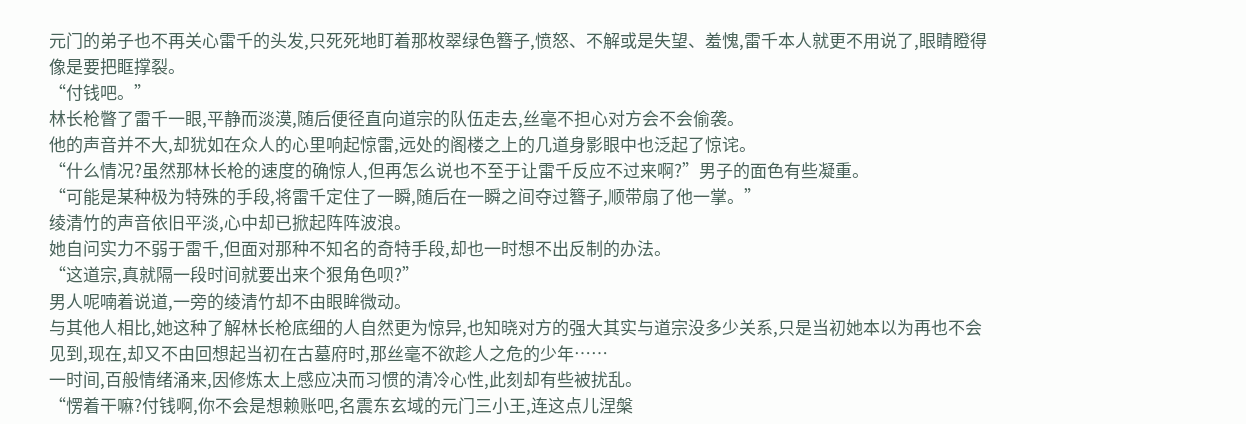元门的弟子也不再关心雷千的头发,只死死地盯着那枚翠绿色簪子,愤怒、不解或是失望、羞愧,雷千本人就更不用说了,眼睛瞪得像是要把眶撑裂。
“付钱吧。”
林长枪瞥了雷千一眼,平静而淡漠,随后便径直向道宗的队伍走去,丝毫不担心对方会不会偷袭。
他的声音并不大,却犹如在众人的心里响起惊雷,远处的阁楼之上的几道身影眼中也泛起了惊诧。
“什么情况?虽然那林长枪的速度的确惊人,但再怎么说也不至于让雷千反应不过来啊?”男子的面色有些凝重。
“可能是某种极为特殊的手段,将雷千定住了一瞬,随后在一瞬之间夺过簪子,顺带扇了他一掌。”
绫清竹的声音依旧平淡,心中却已掀起阵阵波浪。
她自问实力不弱于雷千,但面对那种不知名的奇特手段,却也一时想不出反制的办法。
“这道宗,真就隔一段时间就要出来个狠角色呗?”
男人呢喃着说道,一旁的绫清竹却不由眼眸微动。
与其他人相比,她这种了解林长枪底细的人自然更为惊异,也知晓对方的强大其实与道宗没多少关系,只是当初她本以为再也不会见到,现在,却又不由回想起当初在古墓府时,那丝毫不欲趁人之危的少年……
一时间,百般情绪涌来,因修炼太上感应决而习惯的清冷心性,此刻却有些被扰乱。
“愣着干嘛?付钱啊,你不会是想赖账吧,名震东玄域的元门三小王,连这点儿涅槃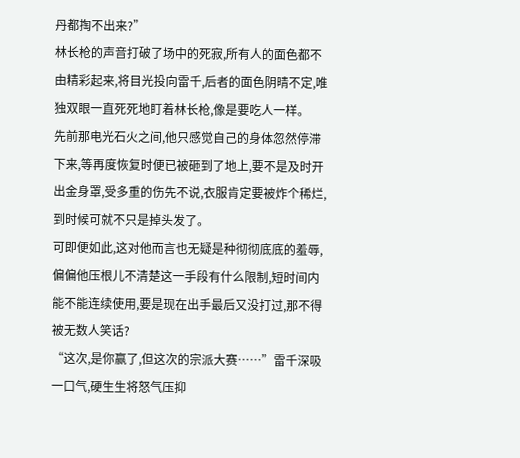丹都掏不出来?”
林长枪的声音打破了场中的死寂,所有人的面色都不由精彩起来,将目光投向雷千,后者的面色阴晴不定,唯独双眼一直死死地盯着林长枪,像是要吃人一样。
先前那电光石火之间,他只感觉自己的身体忽然停滞下来,等再度恢复时便已被砸到了地上,要不是及时开出金身罩,受多重的伤先不说,衣服肯定要被炸个稀烂,到时候可就不只是掉头发了。
可即便如此,这对他而言也无疑是种彻彻底底的羞辱,偏偏他压根儿不清楚这一手段有什么限制,短时间内能不能连续使用,要是现在出手最后又没打过,那不得被无数人笑话?
“这次,是你赢了,但这次的宗派大赛……”雷千深吸一口气,硬生生将怒气压抑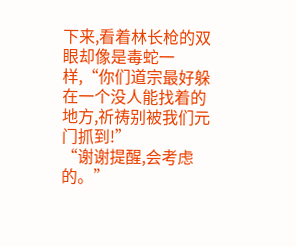下来,看着林长枪的双眼却像是毒蛇一样,“你们道宗最好躲在一个没人能找着的地方,祈祷别被我们元门抓到!”
“谢谢提醒,会考虑的。”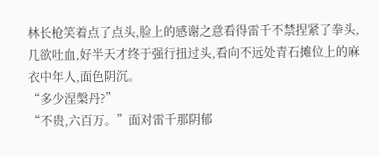林长枪笑着点了点头,脸上的感谢之意看得雷千不禁捏紧了拳头,几欲吐血,好半天才终于强行扭过头,看向不远处青石摊位上的麻衣中年人,面色阴沉。
“多少涅槃丹?”
“不贵,六百万。”面对雷千那阴郁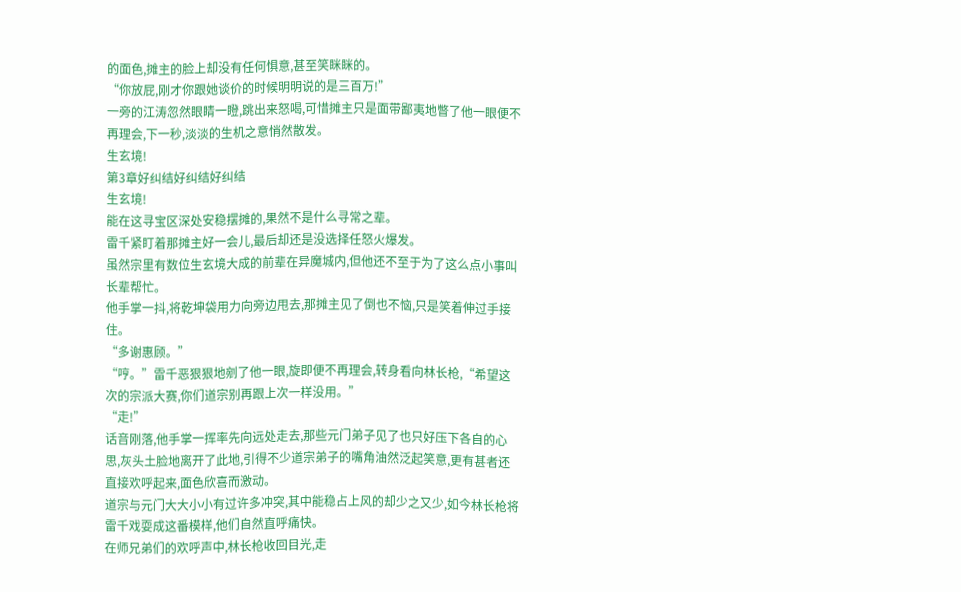的面色,摊主的脸上却没有任何惧意,甚至笑眯眯的。
“你放屁,刚才你跟她谈价的时候明明说的是三百万!”
一旁的江涛忽然眼睛一瞪,跳出来怒喝,可惜摊主只是面带鄙夷地瞥了他一眼便不再理会,下一秒,淡淡的生机之意悄然散发。
生玄境!
第3章好纠结好纠结好纠结
生玄境!
能在这寻宝区深处安稳摆摊的,果然不是什么寻常之辈。
雷千紧盯着那摊主好一会儿,最后却还是没选择任怒火爆发。
虽然宗里有数位生玄境大成的前辈在异魔城内,但他还不至于为了这么点小事叫长辈帮忙。
他手掌一抖,将乾坤袋用力向旁边甩去,那摊主见了倒也不恼,只是笑着伸过手接住。
“多谢惠顾。”
“哼。”雷千恶狠狠地剜了他一眼,旋即便不再理会,转身看向林长枪,“希望这次的宗派大赛,你们道宗别再跟上次一样没用。”
“走!”
话音刚落,他手掌一挥率先向远处走去,那些元门弟子见了也只好压下各自的心思,灰头土脸地离开了此地,引得不少道宗弟子的嘴角油然泛起笑意,更有甚者还直接欢呼起来,面色欣喜而激动。
道宗与元门大大小小有过许多冲突,其中能稳占上风的却少之又少,如今林长枪将雷千戏耍成这番模样,他们自然直呼痛快。
在师兄弟们的欢呼声中,林长枪收回目光,走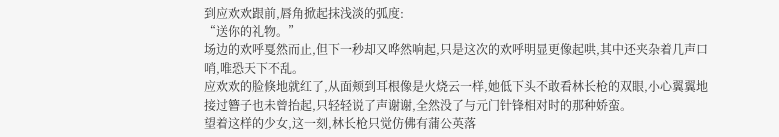到应欢欢跟前,唇角掀起抹浅淡的弧度:
“送你的礼物。”
场边的欢呼戛然而止,但下一秒却又哗然响起,只是这次的欢呼明显更像起哄,其中还夹杂着几声口哨,唯恐天下不乱。
应欢欢的脸倏地就红了,从面颊到耳根像是火烧云一样,她低下头不敢看林长枪的双眼,小心翼翼地接过簪子也未曾抬起,只轻轻说了声谢谢,全然没了与元门针锋相对时的那种娇蛮。
望着这样的少女,这一刻,林长枪只觉仿佛有蒲公英落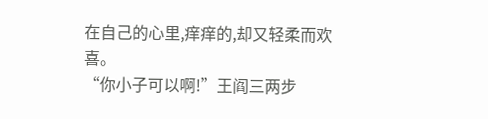在自己的心里,痒痒的,却又轻柔而欢喜。
“你小子可以啊!”王阎三两步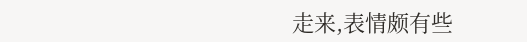走来,表情颇有些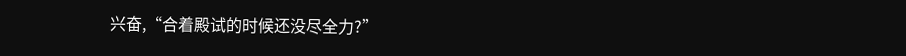兴奋,“合着殿试的时候还没尽全力?”